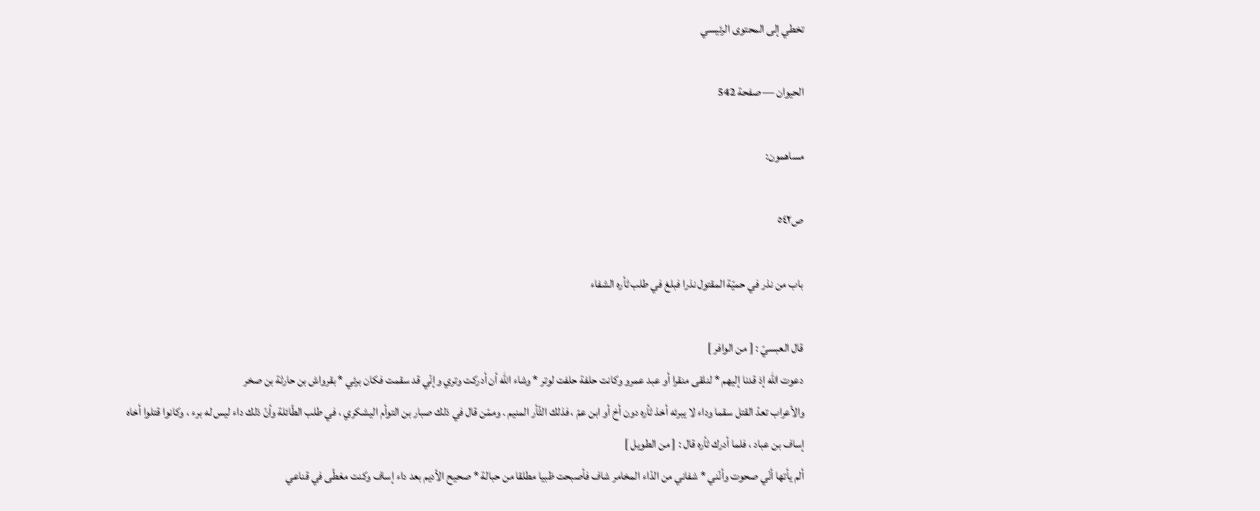تخطي إلى المحتوى الرئيسي

الحيوان — صفحة 542

مساهمون:

ص٥٤٢

باب من نذر في حميّة المقتول نذرا فبلغ في طلب ثأره الشفاء

قال العبسيّ : [ من الوافر ]
دعوت اللّه إذ قدنا إليهم * لنلقى منقرا أو عبد عمرو وكانت حلفة حلفت لوتر * وشاء اللّه أن أدركت وتري وإنّي قد سقمت فكان برئي * بقرواش بن حارثة بن صخر
والأعراب تعدّ القتل سقما وداء لا يبرئه أخذ ثأره دون أخ أو ابن عمّ ، فذلك الثّأر المنيم . وممّن قال في ذلك صبار بن التوأم اليشكري ، في طلب الطّائلة وأنّ ذلك داء ليس له برء ، وكانوا قتلوا أخاه إساف بن عباد ، فلما أدرك ثأره قال : [ من الطويل ]
ألم يأتها أنّي صحوت وأنّني * شفاني من الدّاء المخامر شاف فأصبحت ظبيا مطلقا من حبالة * صحيح الأديم بعد داء إساف وكنت مغطّى في قناعي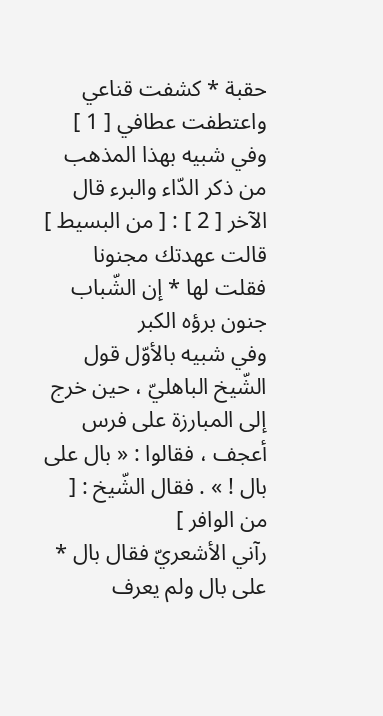حقبة * كشفت قناعي واعتطفت عطافي [ 1 ]
وفي شبيه بهذا المذهب من ذكر الدّاء والبرء قال الآخر [ 2 ] : [ من البسيط ]
قالت عهدتك مجنونا فقلت لها * إن الشّباب جنون برؤه الكبر
وفي شبيه بالأوّل قول الشّيخ الباهليّ ، حين خرج إلى المبارزة على فرس أعجف ، فقالوا : « بال على بال ! » . فقال الشّيخ : [ من الوافر ]
رآني الأشعريّ فقال بال * على بال ولم يعرف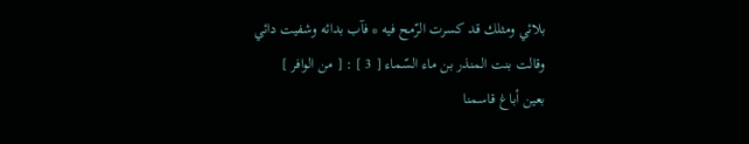بلائي ومثلك قد كسرت الرّمح فيه * فآب بدائه وشفيت دائي
وقالت بنت المنذر بن ماء السّماء [ 3 ] : [ من الوافر ]
بعين أباغ قاسمنا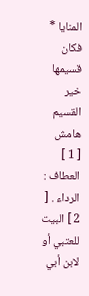المنايا * فكان قسيمها خير القسيم
هامش
[ 1 ] العطاف : الرداء . [ 2 ] البيت للعتبي أو لابن أبي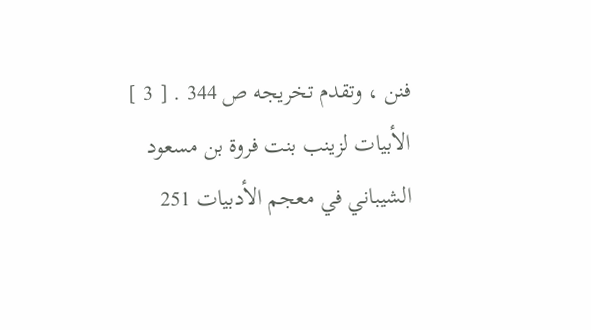فنن ، وتقدم تخريجه ص 344 . [ 3 ] الأبيات لزينب بنت فروة بن مسعود الشيباني في معجم الأدبيات 251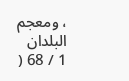، ومعجم البلدان 1 / 68 (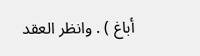أباغ ) . وانظر العقد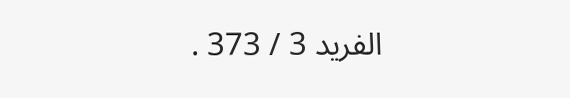الفريد 3 / 373 .